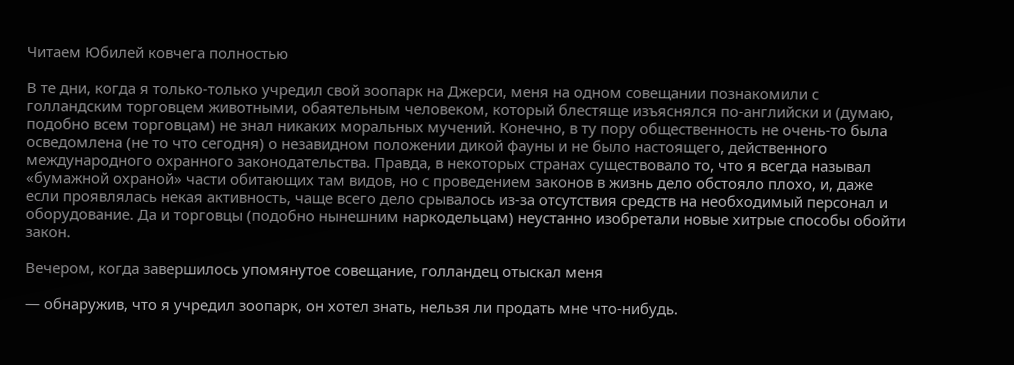Читаем Юбилей ковчега полностью

В те дни, когда я только-только учредил свой зоопарк на Джерси, меня на одном совещании познакомили с голландским торговцем животными, обаятельным человеком, который блестяще изъяснялся по-английски и (думаю, подобно всем торговцам) не знал никаких моральных мучений. Конечно, в ту пору общественность не очень-то была осведомлена (не то что сегодня) о незавидном положении дикой фауны и не было настоящего, действенного международного охранного законодательства. Правда, в некоторых странах существовало то, что я всегда называл «бумажной охраной» части обитающих там видов, но с проведением законов в жизнь дело обстояло плохо, и, даже если проявлялась некая активность, чаще всего дело срывалось из-за отсутствия средств на необходимый персонал и оборудование. Да и торговцы (подобно нынешним наркодельцам) неустанно изобретали новые хитрые способы обойти закон.

Вечером, когда завершилось упомянутое совещание, голландец отыскал меня

— обнаружив, что я учредил зоопарк, он хотел знать, нельзя ли продать мне что-нибудь.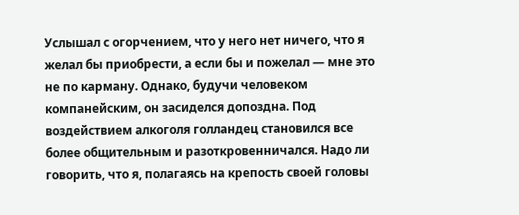Услышал с огорчением, что у него нет ничего, что я желал бы приобрести, а если бы и пожелал — мне это не по карману. Однако, будучи человеком компанейским, он засиделся допоздна. Под воздействием алкоголя голландец становился все более общительным и разоткровенничался. Надо ли говорить, что я, полагаясь на крепость своей головы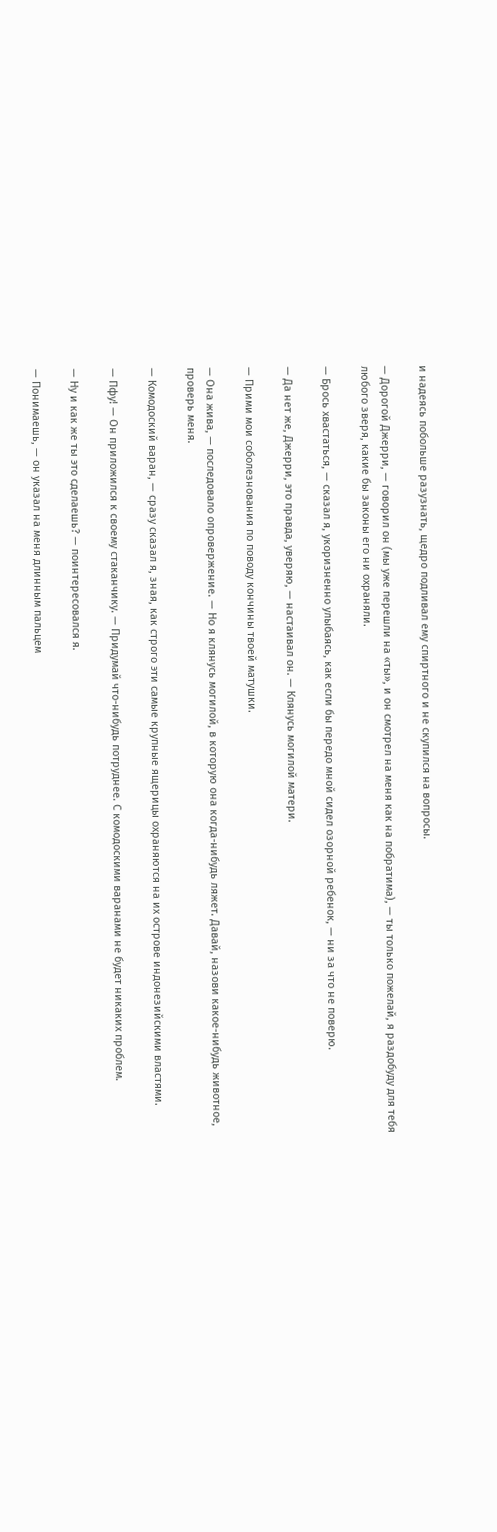и надеясь побольше разузнать, щедро подливал ему спиртного и не скупился на вопросы.

— Дорогой Джерри, — говорил он (мы уже перешли на «ты», и он смотрел на меня как на побратима), — ты только пожелай, я раздобуду для тебя любого зверя, какие бы законы его ни охраняли.

— Брось хвастаться, — сказал я, укоризненно улыбаясь, как если бы передо мной сидел озорной ребенок, — ни за что не поверю.

— Да нет же, Джерри, это правда, уверяю, — настаивал он. — Клянусь могилой матери.

— Прими мои соболезнования по поводу кончины твоей матушки.

— Она жива, — последовало опровержение. — Но я клянусь могилой, в которую она когда-нибудь ляжет. Давай, назови какое-нибудь животное, проверь меня.

— Комодоский варан, — сразу сказал я, зная, как строго эти самые крупные ящерицы охраняются на их острове индонезийскими властями.

— Пфу! — Он приложился к своему стаканчику. — Придумай что-нибудь потруднее. С комодоскими варанами не будет никаких проблем.

— Ну и как же ты это сделаешь? — поинтересовался я.

— Понимаешь, — он указал на меня длинным пальцем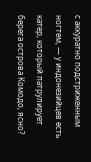с аккуратно подстриженным ногтем, — у индонезийцев есть катер, который патрулирует берега острова Комодо, ясно?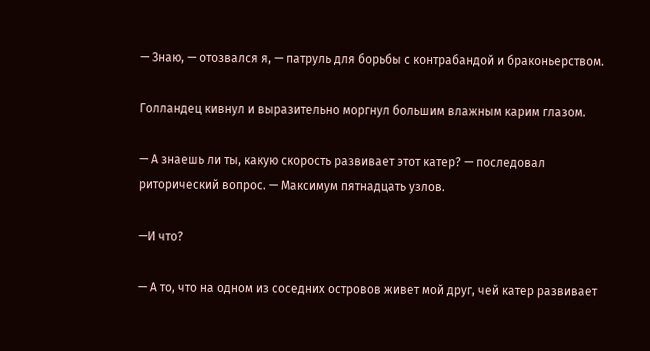— Знаю, — отозвался я, — патруль для борьбы с контрабандой и браконьерством.

Голландец кивнул и выразительно моргнул большим влажным карим глазом.

— А знаешь ли ты, какую скорость развивает этот катер? — последовал риторический вопрос. — Максимум пятнадцать узлов.

—И что?

— А то, что на одном из соседних островов живет мой друг, чей катер развивает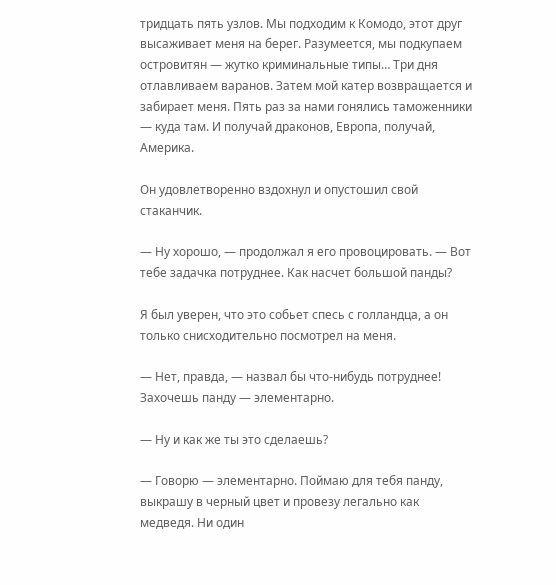тридцать пять узлов. Мы подходим к Комодо, этот друг высаживает меня на берег. Разумеется, мы подкупаем островитян — жутко криминальные типы… Три дня отлавливаем варанов. Затем мой катер возвращается и забирает меня. Пять раз за нами гонялись таможенники — куда там. И получай драконов, Европа, получай, Америка.

Он удовлетворенно вздохнул и опустошил свой стаканчик.

— Ну хорошо, — продолжал я его провоцировать. — Вот тебе задачка потруднее. Как насчет большой панды?

Я был уверен, что это собьет спесь с голландца, а он только снисходительно посмотрел на меня.

— Нет, правда, — назвал бы что-нибудь потруднее! Захочешь панду — элементарно.

— Ну и как же ты это сделаешь?

— Говорю — элементарно. Поймаю для тебя панду, выкрашу в черный цвет и провезу легально как медведя. Ни один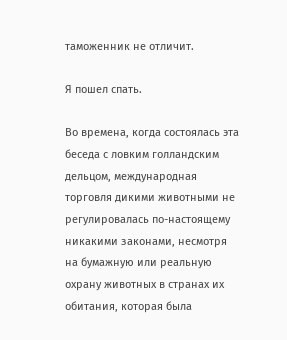таможенник не отличит.

Я пошел спать.

Во времена, когда состоялась эта беседа с ловким голландским дельцом, международная торговля дикими животными не регулировалась по-настоящему никакими законами, несмотря на бумажную или реальную охрану животных в странах их обитания, которая была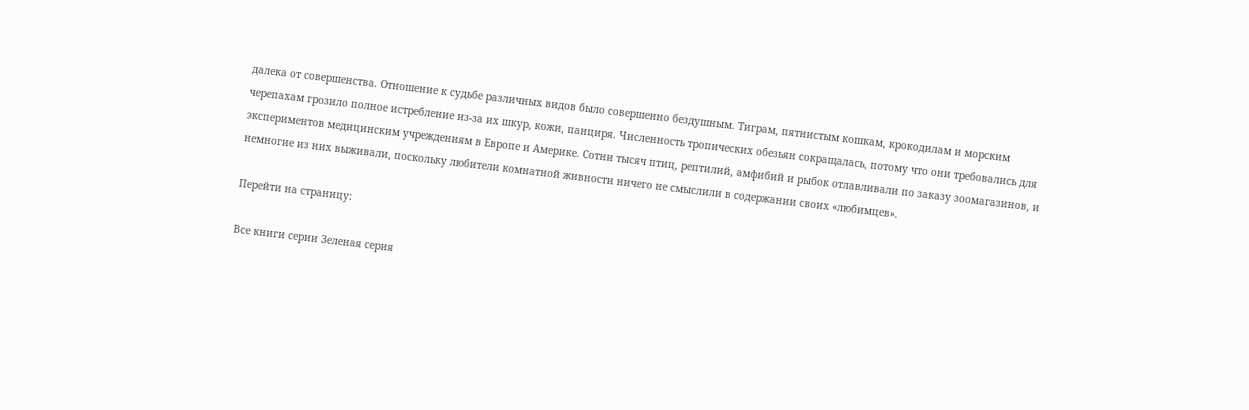далека от совершенства. Отношение к судьбе различных видов было совершенно бездушным. Тиграм, пятнистым кошкам, крокодилам и морским черепахам грозило полное истребление из-за их шкур, кожи, панциря. Численность тропических обезьян сокращалась, потому что они требовались для экспериментов медицинским учреждениям в Европе и Америке. Сотни тысяч птиц, рептилий, амфибий и рыбок отлавливали по заказу зоомагазинов, и немногие из них выживали, поскольку любители комнатной живности ничего не смыслили в содержании своих «любимцев».

Перейти на страницу:

Все книги серии Зеленая серия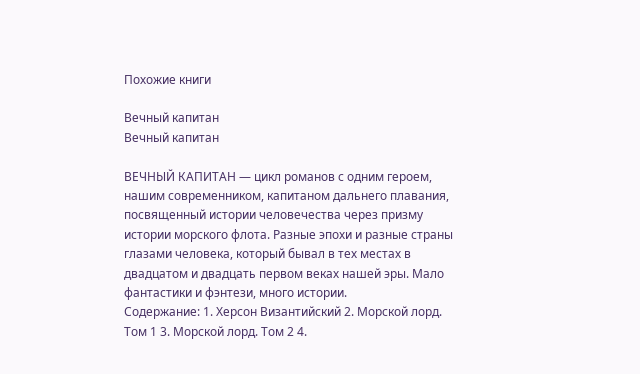Похожие книги

Вечный капитан
Вечный капитан

ВЕЧНЫЙ КАПИТАН — цикл романов с одним героем, нашим современником, капитаном дальнего плавания, посвященный истории человечества через призму истории морского флота. Разные эпохи и разные страны глазами человека, который бывал в тех местах в двадцатом и двадцать первом веках нашей эры. Мало фантастики и фэнтези, много истории.                                                                                    Содержание: 1. Херсон Византийский 2. Морской лорд. Том 1 3. Морской лорд. Том 2 4.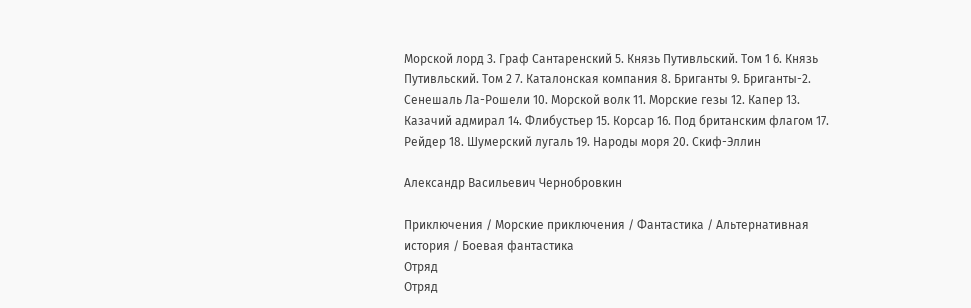Морской лорд 3. Граф Сантаренский 5. Князь Путивльский. Том 1 6. Князь Путивльский. Том 2 7. Каталонская компания 8. Бриганты 9. Бриганты-2. Сенешаль Ла-Рошели 10. Морской волк 11. Морские гезы 12. Капер 13. Казачий адмирал 14. Флибустьер 15. Корсар 16. Под британским флагом 17. Рейдер 18. Шумерский лугаль 19. Народы моря 20. Скиф-Эллин

Александр Васильевич Чернобровкин

Приключения / Морские приключения / Фантастика / Альтернативная история / Боевая фантастика
Отряд
Отряд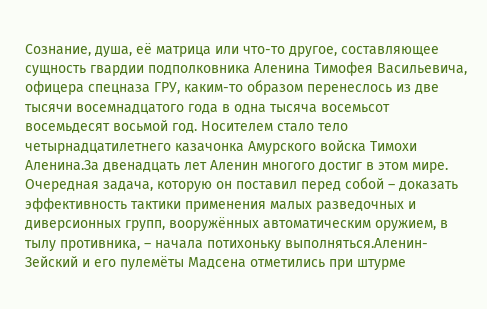Сознание, душа, её матрица или что-то другое, составляющее сущность гвардии подполковника Аленина Тимофея Васильевича, офицера спецназа ГРУ, каким-то образом перенеслось из две тысячи восемнадцатого года в одна тысяча восемьсот восемьдесят восьмой год. Носителем стало тело четырнадцатилетнего казачонка Амурского войска Тимохи Аленина.За двенадцать лет Аленин многого достиг в этом мире. Очередная задача, которую он поставил перед собой – доказать эффективность тактики применения малых разведочных и диверсионных групп, вооружённых автоматическим оружием, в тылу противника, – начала потихоньку выполняться.Аленин-Зейский и его пулемёты Мадсена отметились при штурме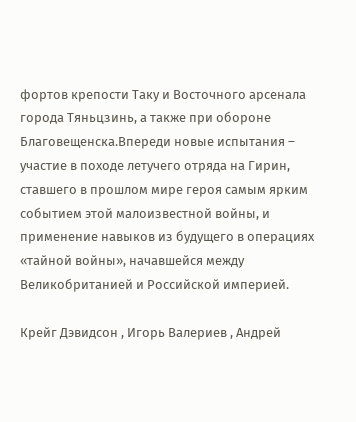фортов крепости Таку и Восточного арсенала города Тяньцзинь, а также при обороне Благовещенска.Впереди новые испытания – участие в походе летучего отряда на Гирин, ставшего в прошлом мире героя самым ярким событием этой малоизвестной войны, и применение навыков из будущего в операциях «тайной войны», начавшейся между Великобританией и Российской империей.

Крейг Дэвидсон , Игорь Валериев , Андрей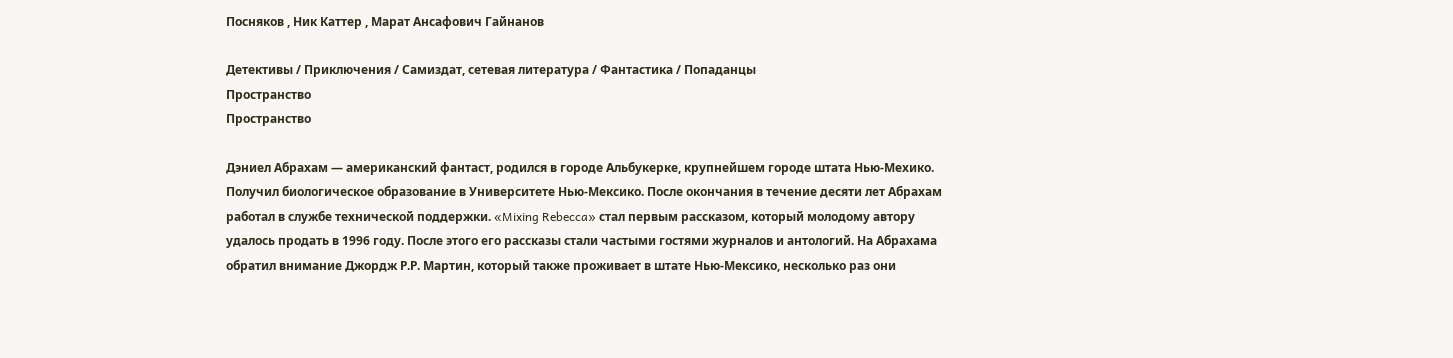Посняков , Ник Каттер , Марат Ансафович Гайнанов

Детективы / Приключения / Самиздат, сетевая литература / Фантастика / Попаданцы
Пространство
Пространство

Дэниел Абрахам — американский фантаст, родился в городе Альбукерке, крупнейшем городе штата Нью-Мехико. Получил биологическое образование в Университете Нью-Мексико. После окончания в течение десяти лет Абрахам работал в службе технической поддержки. «Mixing Rebecca» стал первым рассказом, который молодому автору удалось продать в 1996 году. После этого его рассказы стали частыми гостями журналов и антологий. На Абрахама обратил внимание Джордж Р.Р. Мартин, который также проживает в штате Нью-Мексико, несколько раз они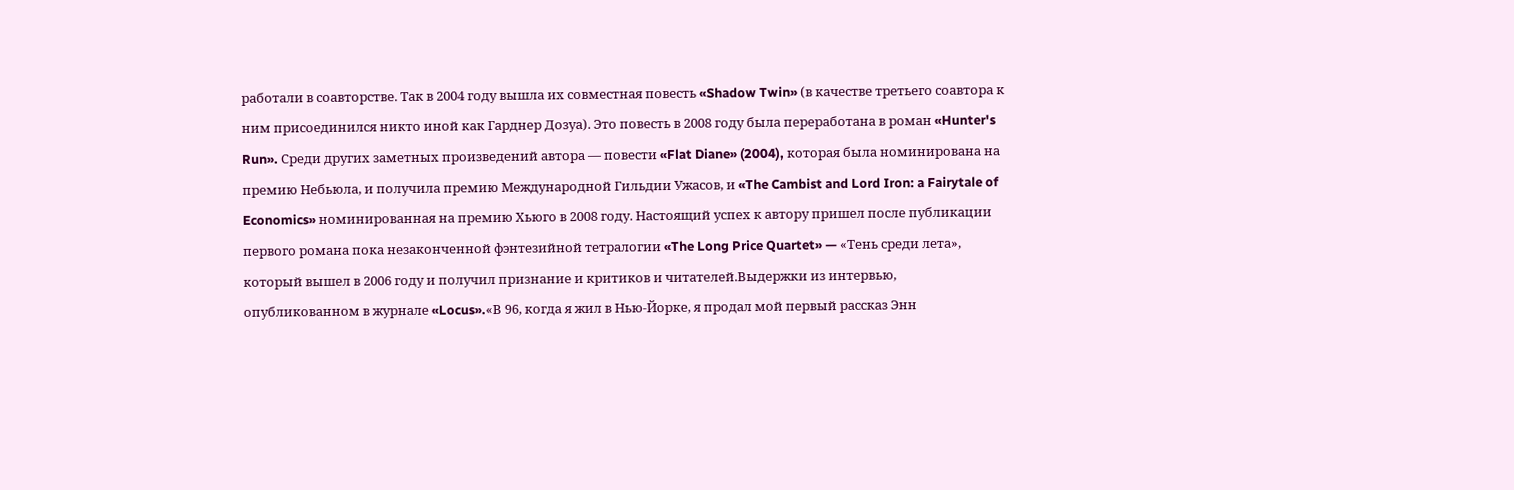работали в соавторстве. Так в 2004 году вышла их совместная повесть «Shadow Twin» (в качестве третьего соавтора к ним присоединился никто иной как Гарднер Дозуа). Это повесть в 2008 году была переработана в роман «Hunter's Run». Среди других заметных произведений автора — повести «Flat Diane» (2004), которая была номинирована на премию Небьюла, и получила премию Международной Гильдии Ужасов, и «The Cambist and Lord Iron: a Fairytale of Economics» номинированная на премию Хьюго в 2008 году. Настоящий успех к автору пришел после публикации первого романа пока незаконченной фэнтезийной тетралогии «The Long Price Quartet» — «Тень среди лета», который вышел в 2006 году и получил признание и критиков и читателей.Выдержки из интервью, опубликованном в журнале «Locus».«В 96, когда я жил в Нью-Йорке, я продал мой первый рассказ Энн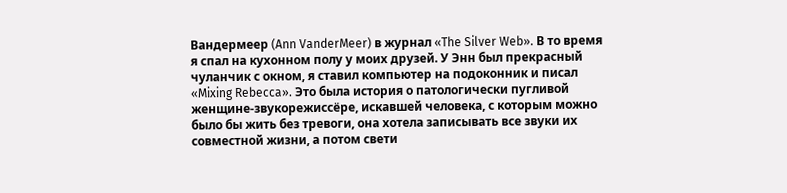Вандермеер (Ann VanderMeer) в журнал «The Silver Web». В то время я спал на кухонном полу у моих друзей. У Энн был прекрасный чуланчик с окном, я ставил компьютер на подоконник и писал «Mixing Rebecca». Это была история о патологически пугливой женщине-звукорежиссёре, искавшей человека, с которым можно было бы жить без тревоги, она хотела записывать все звуки их совместной жизни, а потом свети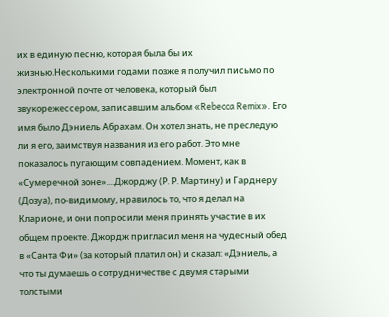их в единую песню, которая была бы их жизнью.Несколькими годами позже я получил письмо по электронной почте от человека, который был звукорежессером, записавшим альбом «Rebecca Remix». Его имя было Дэниель Абрахам. Он хотел знать, не преследую ли я его, заимствуя названия из его работ. Это мне показалось пугающим совпадением. Момент, как в «Сумеречной зоне»....Джорджу (Р. Р. Мартину) и Гарднеру (Дозуа), по-видимому, нравилось то, что я делал на Кларионе, и они попросили меня принять участие в их общем проекте. Джордж пригласил меня на чудесный обед в «Санта Фи» (за который платил он) и сказал: «Дэниель, а что ты думаешь о сотрудничестве с двумя старыми толстыми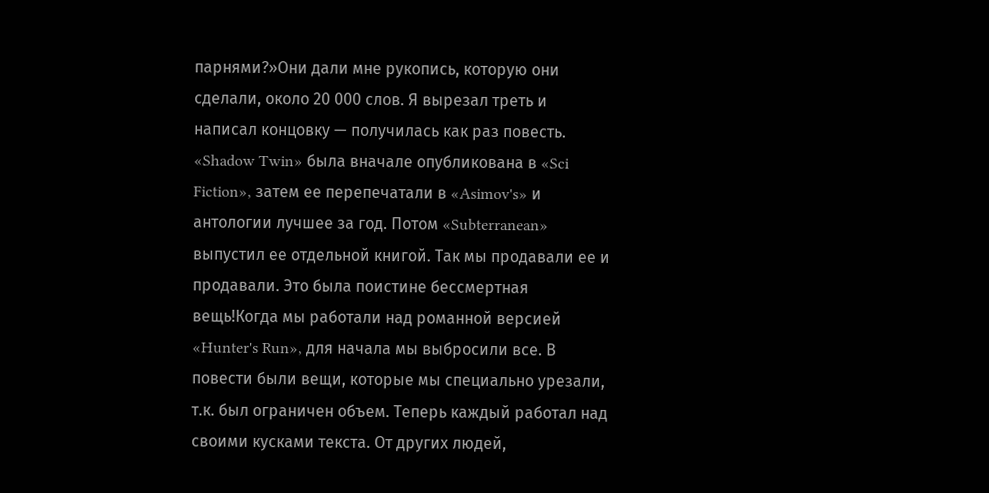парнями?»Они дали мне рукопись, которую они сделали, около 20 000 слов. Я вырезал треть и написал концовку — получилась как раз повесть. «Shadow Twin» была вначале опубликована в «Sci Fiction», затем ее перепечатали в «Asimov's» и антологии лучшее за год. Потом «Subterranean» выпустил ее отдельной книгой. Так мы продавали ее и продавали. Это была поистине бессмертная вещь!Когда мы работали над романной версией «Hunter's Run», для начала мы выбросили все. В повести были вещи, которые мы специально урезали, т.к. был ограничен объем. Теперь каждый работал над своими кусками текста. От других людей,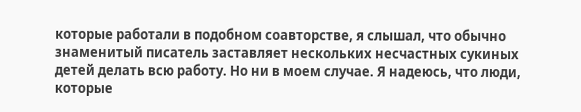которые работали в подобном соавторстве, я слышал, что обычно знаменитый писатель заставляет нескольких несчастных сукиных детей делать всю работу. Но ни в моем случае. Я надеюсь, что люди, которые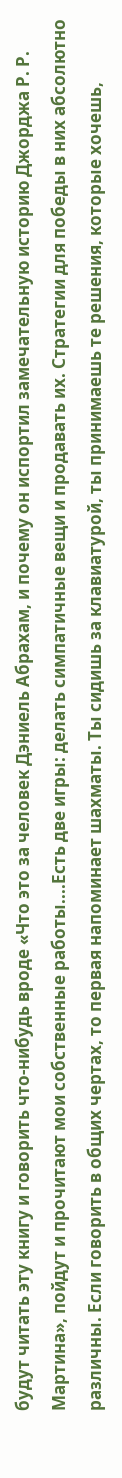будут читать эту книгу и говорить что-нибудь вроде «Что это за человек Дэниель Абрахам, и почему он испортил замечательную историю Джорджа Р. Р. Мартина», пойдут и прочитают мои собственные работы....Есть две игры: делать симпатичные вещи и продавать их. Стратегии для победы в них абсолютно различны. Если говорить в общих чертах, то первая напоминает шахматы. Ты сидишь за клавиатурой, ты принимаешь те решения, которые хочешь,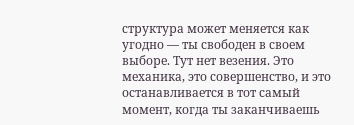структура может меняется как угодно — ты свободен в своем выборе. Тут нет везения. Это механика, это совершенство, и это останавливается в тот самый момент, когда ты заканчиваешь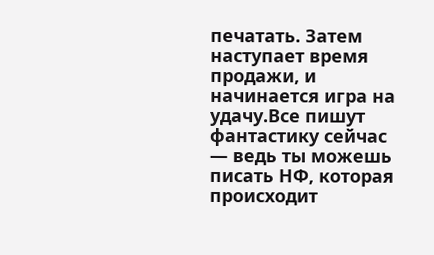печатать. Затем наступает время продажи, и начинается игра на удачу.Все пишут фантастику сейчас — ведь ты можешь писать НФ, которая происходит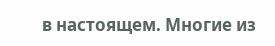в настоящем. Многие из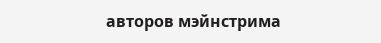авторов мэйнстрима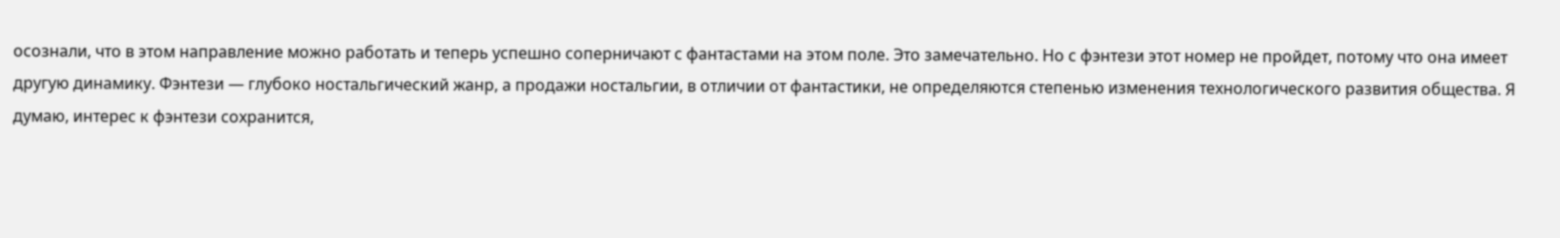осознали, что в этом направление можно работать и теперь успешно соперничают с фантастами на этом поле. Это замечательно. Но с фэнтези этот номер не пройдет, потому что она имеет другую динамику. Фэнтези — глубоко ностальгический жанр, а продажи ностальгии, в отличии от фантастики, не определяются степенью изменения технологического развития общества. Я думаю, интерес к фэнтези сохранится,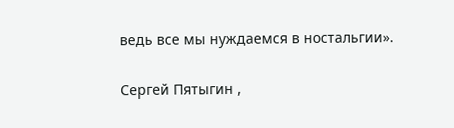ведь все мы нуждаемся в ностальгии».

Сергей Пятыгин ,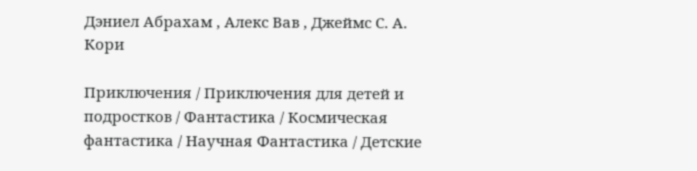Дэниел Абрахам , Алекс Вав , Джеймс С. А. Кори

Приключения / Приключения для детей и подростков / Фантастика / Космическая фантастика / Научная Фантастика / Детские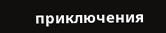приключения